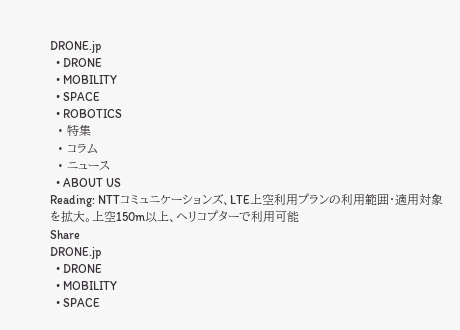DRONE.jp
  • DRONE
  • MOBILITY
  • SPACE
  • ROBOTICS
  • 特集
  • コラム
  • ニュース
  • ABOUT US
Reading: NTTコミュニケーションズ、LTE上空利用プランの利用範囲・適用対象を拡大。上空150m以上、ヘリコプターで利用可能
Share
DRONE.jp
  • DRONE
  • MOBILITY
  • SPACE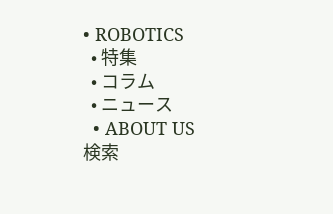• ROBOTICS
  • 特集
  • コラム
  • ニュース
  • ABOUT US
検索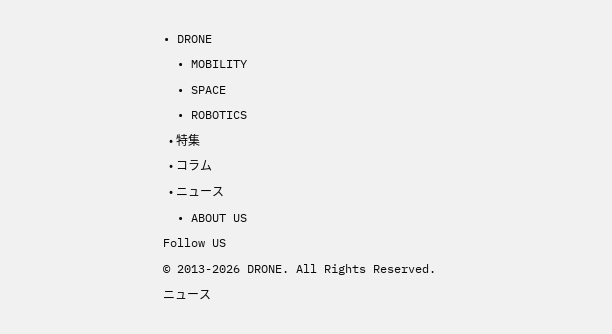• DRONE
  • MOBILITY
  • SPACE
  • ROBOTICS
  • 特集
  • コラム
  • ニュース
  • ABOUT US
Follow US
© 2013-2026 DRONE. All Rights Reserved.
ニュース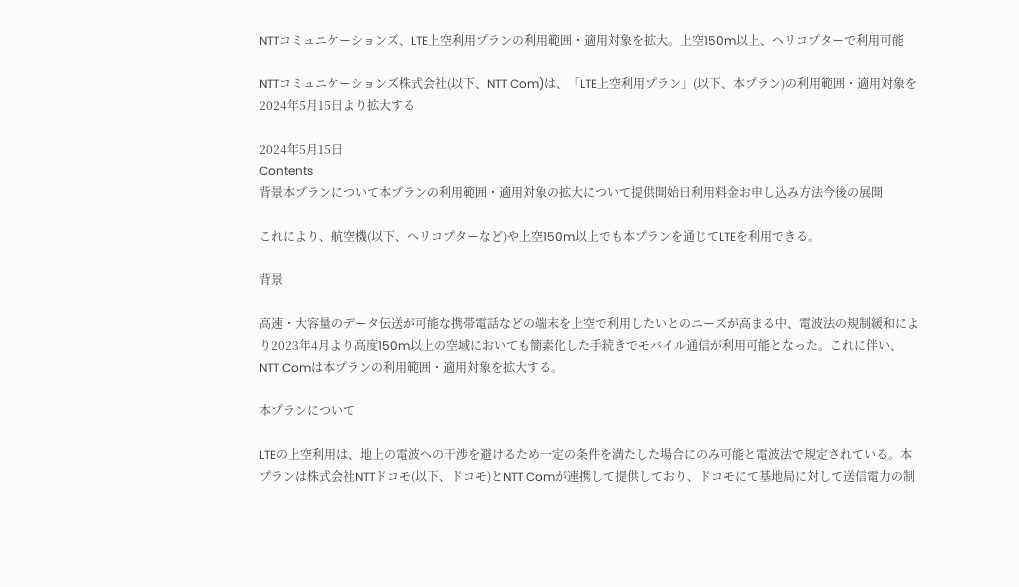NTTコミュニケーションズ、LTE上空利用プランの利用範囲・適用対象を拡大。上空150m以上、ヘリコプターで利用可能

NTTコミュニケーションズ株式会社(以下、NTT Com)は、「LTE上空利用プラン」(以下、本プラン)の利用範囲・適用対象を2024年5月15日より拡大する

2024年5月15日
Contents
背景本プランについて本プランの利用範囲・適用対象の拡大について提供開始日利用料金お申し込み方法今後の展開

これにより、航空機(以下、ヘリコプターなど)や上空150m以上でも本プランを通じてLTEを利用できる。

背景

高速・大容量のデータ伝送が可能な携帯電話などの端末を上空で利用したいとのニーズが高まる中、電波法の規制緩和により2023年4月より高度150m以上の空域においても簡素化した手続きでモバイル通信が利用可能となった。これに伴い、NTT Comは本プランの利用範囲・適用対象を拡大する。

本プランについて

LTEの上空利用は、地上の電波への干渉を避けるため一定の条件を満たした場合にのみ可能と電波法で規定されている。本プランは株式会社NTTドコモ(以下、ドコモ)とNTT Comが連携して提供しており、ドコモにて基地局に対して送信電力の制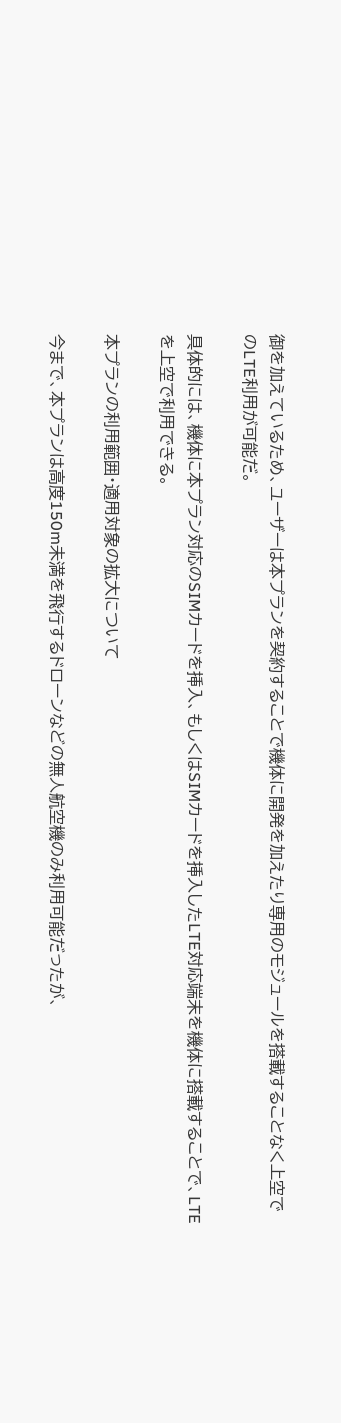御を加えているため、ユーザーは本プランを契約することで機体に開発を加えたり専用のモジュールを搭載することなく上空でのLTE利用が可能だ。

具体的には、機体に本プラン対応のSIMカードを挿入、もしくはSIMカードを挿入したLTE対応端末を機体に搭載することで、LTEを上空で利用できる。

本プランの利用範囲・適用対象の拡大について

今まで、本プランは高度150m未満を飛行するドローンなどの無人航空機のみ利用可能だったが、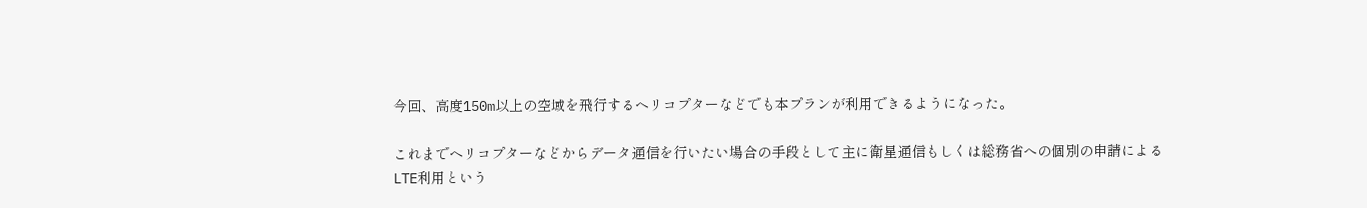今回、高度150m以上の空域を飛行するヘリコプターなどでも本プランが利用できるようになった。

これまでヘリコプターなどからデータ通信を行いたい場合の手段として主に衛星通信もしくは総務省への個別の申請によるLTE利用という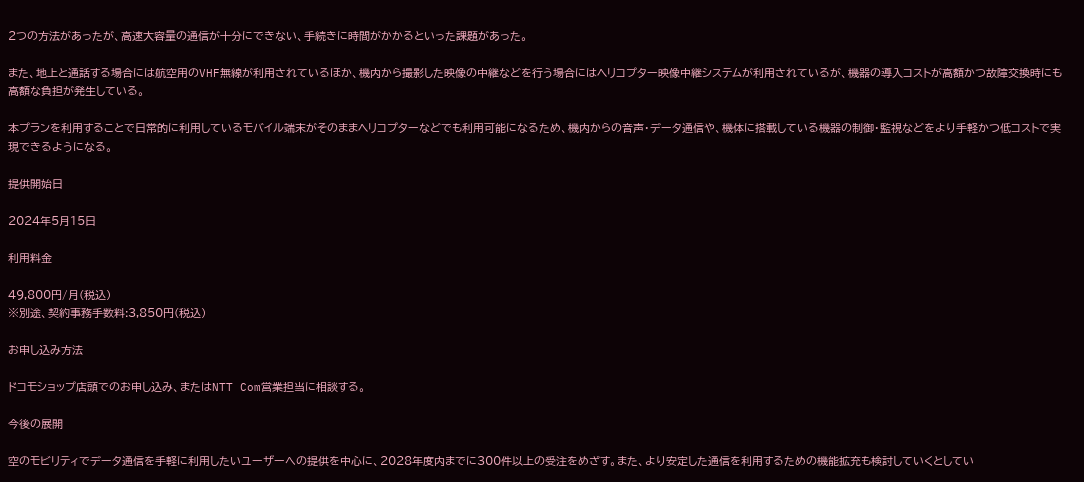2つの方法があったが、高速大容量の通信が十分にできない、手続きに時間がかかるといった課題があった。

また、地上と通話する場合には航空用のVHF無線が利用されているほか、機内から撮影した映像の中継などを行う場合にはヘリコプター映像中継システムが利用されているが、機器の導入コストが高額かつ故障交換時にも高額な負担が発生している。

本プランを利用することで日常的に利用しているモバイル端末がそのままヘリコプターなどでも利用可能になるため、機内からの音声・データ通信や、機体に搭載している機器の制御・監視などをより手軽かつ低コストで実現できるようになる。

提供開始日

2024年5月15日

利用料金

49,800円/月(税込)
※別途、契約事務手数料:3,850円(税込)

お申し込み方法

ドコモショップ店頭でのお申し込み、またはNTT Com営業担当に相談する。

今後の展開

空のモビリティでデータ通信を手軽に利用したいユーザーへの提供を中心に、2028年度内までに300件以上の受注をめざす。また、より安定した通信を利用するための機能拡充も検討していくとしてい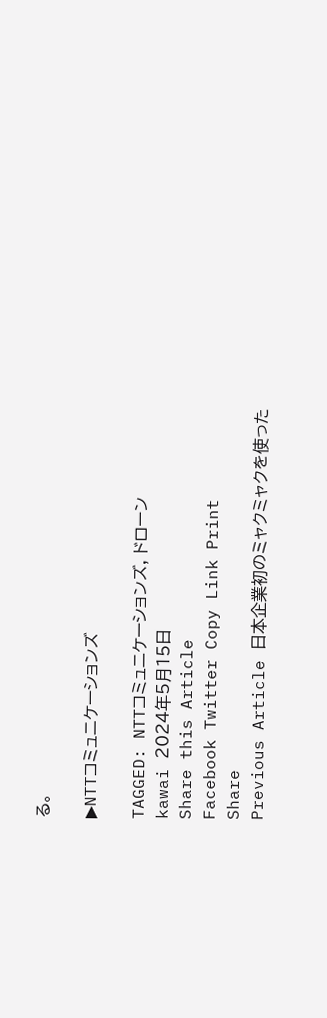る。

▶NTTコミュニケーションズ

TAGGED: NTTコミュニケーションズ, ドローン
kawai 2024年5月15日
Share this Article
Facebook Twitter Copy Link Print
Share
Previous Article 日本企業初のミャクミャクを使った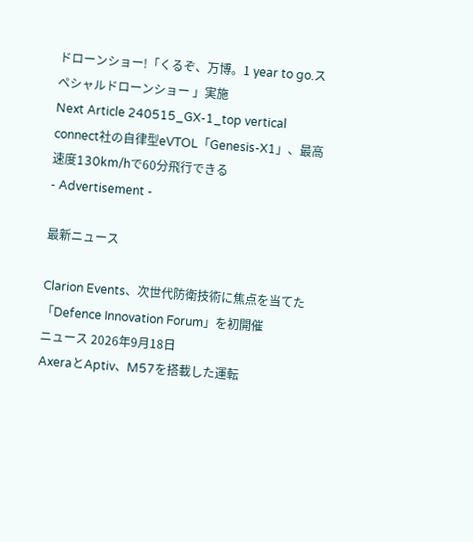ドローンショー!「くるぞ、万博。1 year to go.スペシャルドローンショー 」実施
Next Article 240515_GX-1_top vertical connect社の自律型eVTOL「Genesis-X1」、最高速度130km/hで60分飛行できる
- Advertisement -

最新ニュース

Clarion Events、次世代防衛技術に焦点を当てた「Defence Innovation Forum」を初開催
ニュース 2026年9月18日
AxeraとAptiv、M57を搭載した運転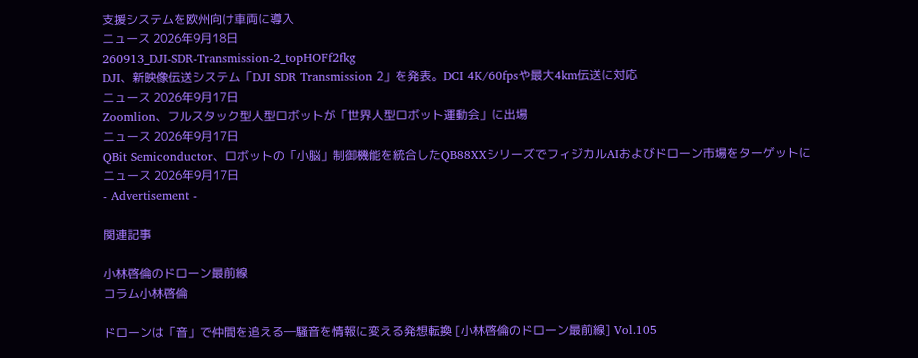支援システムを欧州向け車両に導入
ニュース 2026年9月18日
260913_DJI-SDR-Transmission-2_topHOFf2fkg
DJI、新映像伝送システム「DJI SDR Transmission 2」を発表。DCI 4K/60fpsや最大4km伝送に対応
ニュース 2026年9月17日
Zoomlion、フルスタック型人型ロボットが「世界人型ロボット運動会」に出場
ニュース 2026年9月17日
QBit Semiconductor、ロボットの「小脳」制御機能を統合したQB88XXシリーズでフィジカルAIおよびドローン市場をターゲットに
ニュース 2026年9月17日
- Advertisement -

関連記事

小林啓倫のドローン最前線
コラム小林啓倫

ドローンは「音」で仲間を追える―騒音を情報に変える発想転換 [小林啓倫のドローン最前線] Vol.105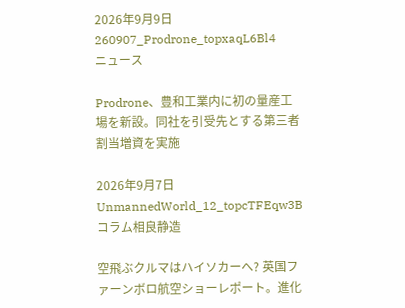2026年9月9日
260907_Prodrone_topxaqL6Bl4
ニュース

Prodrone、豊和工業内に初の量産工場を新設。同社を引受先とする第三者割当増資を実施

2026年9月7日
UnmannedWorld_12_topcTFEqw3B
コラム相良静造

空飛ぶクルマはハイソカーへ? 英国ファーンボロ航空ショーレポート。進化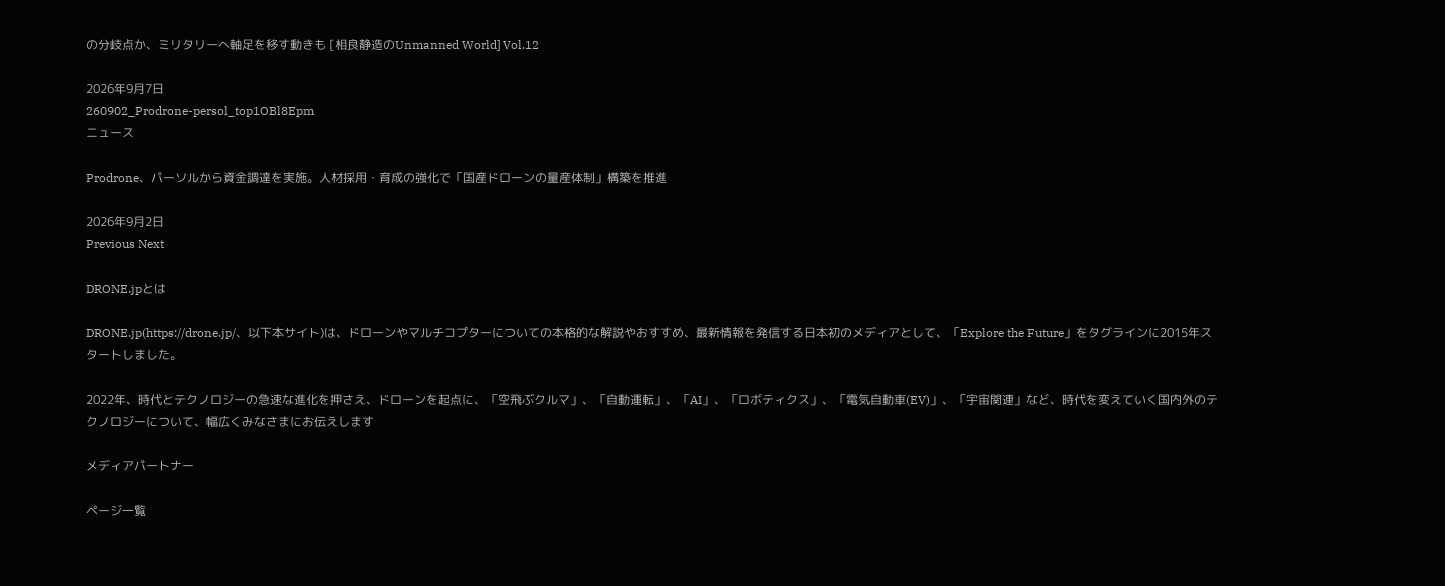の分岐点か、ミリタリーへ軸足を移す動きも [相良静造のUnmanned World] Vol.12

2026年9月7日
260902_Prodrone-persol_top1OBl8Epm
ニュース

Prodrone、パーソルから資金調達を実施。人材採用・育成の強化で「国産ドローンの量産体制」構築を推進

2026年9月2日
Previous Next

DRONE.jpとは

DRONE.jp(https://drone.jp/、以下本サイト)は、ドローンやマルチコプターについての本格的な解説やおすすめ、最新情報を発信する日本初のメディアとして、「Explore the Future」をタグラインに2015年スタートしました。

2022年、時代とテクノロジーの急速な進化を押さえ、ドローンを起点に、「空飛ぶクルマ」、「自動運転」、「AI」、「ロボティクス」、「電気自動車(EV)」、「宇宙関連」など、時代を変えていく国内外のテクノロジーについて、幅広くみなさまにお伝えします

メディアパートナー

ページ一覧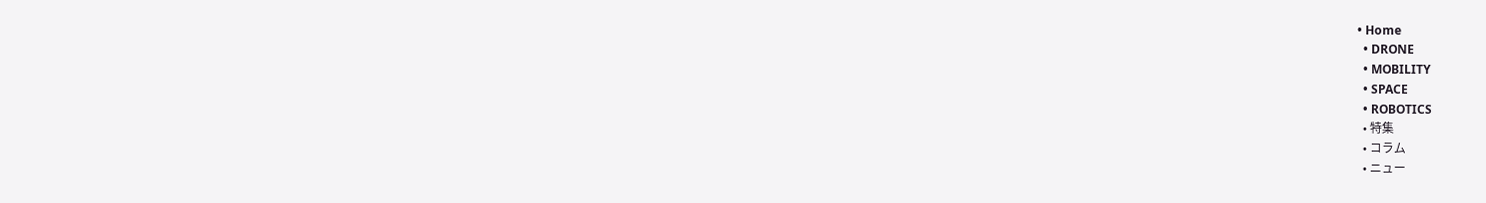• Home
  • DRONE
  • MOBILITY
  • SPACE
  • ROBOTICS
  • 特集
  • コラム
  • ニュー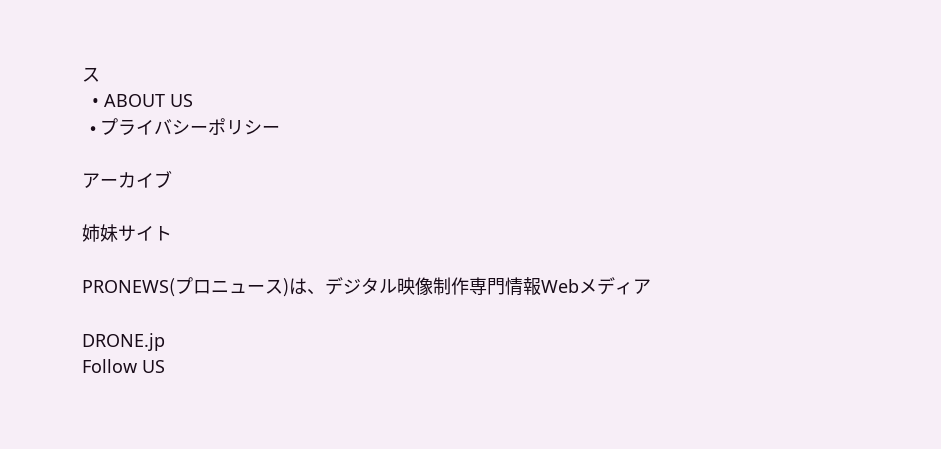ス
  • ABOUT US
  • プライバシーポリシー

アーカイブ

姉妹サイト

PRONEWS(プロニュース)は、デジタル映像制作専門情報Webメディア

DRONE.jp
Follow US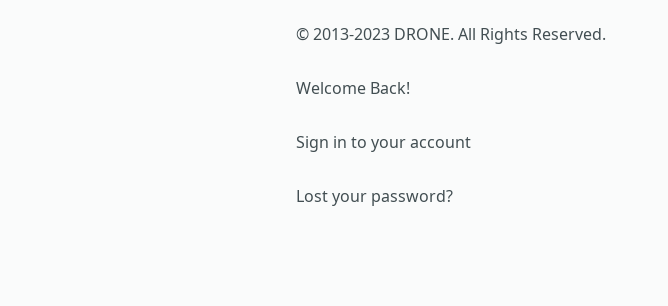© 2013-2023 DRONE. All Rights Reserved.

Welcome Back!

Sign in to your account

Lost your password?